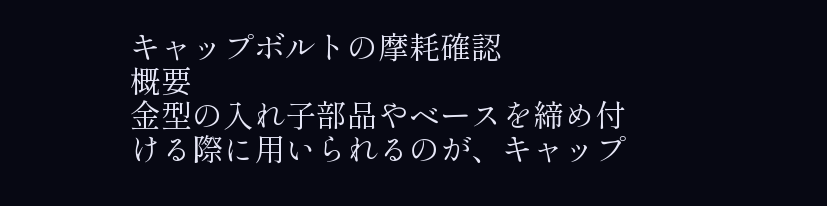キャップボルトの摩耗確認
概要
金型の入れ子部品やベースを締め付ける際に用いられるのが、キャップ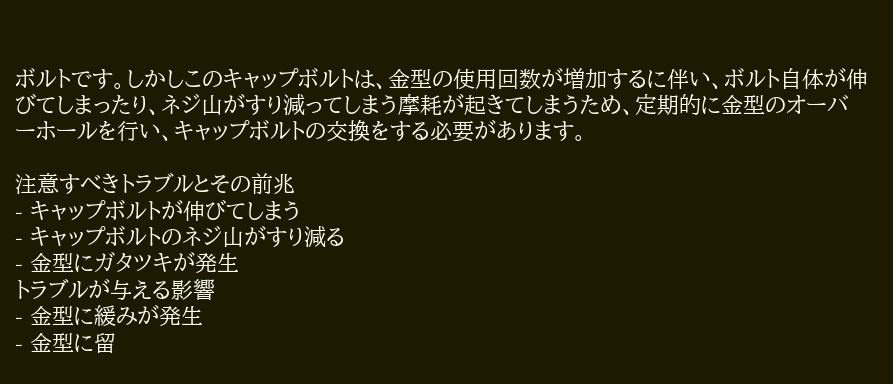ボルトです。しかしこのキャップボルトは、金型の使用回数が増加するに伴い、ボルト自体が伸びてしまったり、ネジ山がすり減ってしまう摩耗が起きてしまうため、定期的に金型のオーバーホールを行い、キャップボルトの交換をする必要があります。

注意すべきトラブルとその前兆
- キャップボルトが伸びてしまう
- キャップボルトのネジ山がすり減る
- 金型にガタツキが発生
トラブルが与える影響
- 金型に緩みが発生
- 金型に留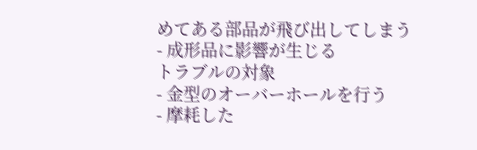めてある部品が飛び出してしまう
- 成形品に影響が生じる
トラブルの対象
- 金型のオーバーホールを行う
- 摩耗した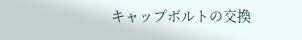キャップボルトの交換